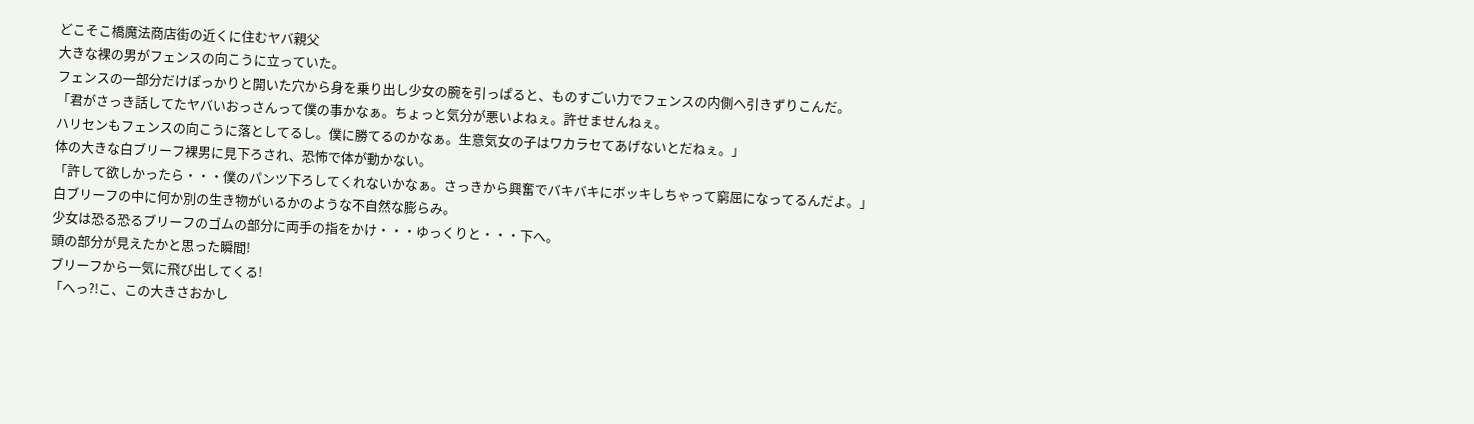どこそこ橋魔法商店街の近くに住むヤバ親父
大きな裸の男がフェンスの向こうに立っていた。
フェンスの一部分だけぽっかりと開いた穴から身を乗り出し少女の腕を引っぱると、ものすごい力でフェンスの内側へ引きずりこんだ。
「君がさっき話してたヤバいおっさんって僕の事かなぁ。ちょっと気分が悪いよねぇ。許せませんねぇ。
ハリセンもフェンスの向こうに落としてるし。僕に勝てるのかなぁ。生意気女の子はワカラセてあげないとだねぇ。」
体の大きな白ブリーフ裸男に見下ろされ、恐怖で体が動かない。
「許して欲しかったら・・・僕のパンツ下ろしてくれないかなぁ。さっきから興奮でバキバキにボッキしちゃって窮屈になってるんだよ。」
白ブリーフの中に何か別の生き物がいるかのような不自然な膨らみ。
少女は恐る恐るブリーフのゴムの部分に両手の指をかけ・・・ゆっくりと・・・下へ。
頭の部分が見えたかと思った瞬間!
ブリーフから一気に飛び出してくる!
「へっ?!こ、この大きさおかし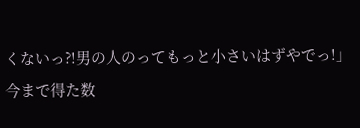くないっ?!男の人のってもっと小さいはずやでっ!」
今まで得た数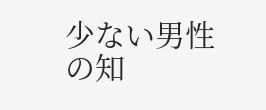少ない男性の知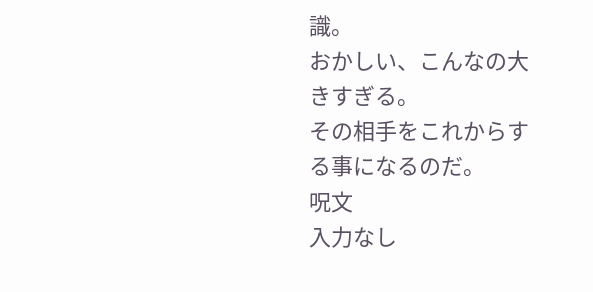識。
おかしい、こんなの大きすぎる。
その相手をこれからする事になるのだ。
呪文
入力なし